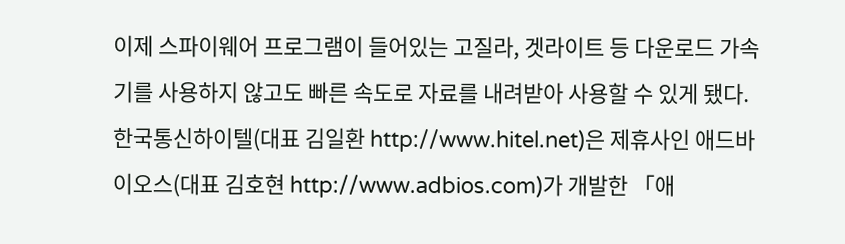이제 스파이웨어 프로그램이 들어있는 고질라, 겟라이트 등 다운로드 가속기를 사용하지 않고도 빠른 속도로 자료를 내려받아 사용할 수 있게 됐다.
한국통신하이텔(대표 김일환 http://www.hitel.net)은 제휴사인 애드바이오스(대표 김호현 http://www.adbios.com)가 개발한 「애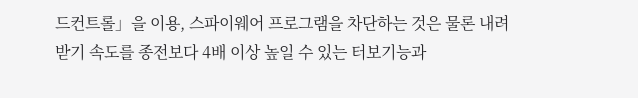드컨트롤」을 이용, 스파이웨어 프로그램을 차단하는 것은 물론 내려받기 속도를 종전보다 4배 이상 높일 수 있는 터보기능과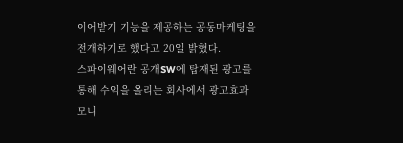이어받기 기능을 제공하는 공동마케팅을 전개하기로 했다고 20일 밝혔다.
스파이웨어란 공개SW에 탑재된 광고를 통해 수익을 올리는 회사에서 광고효과 모니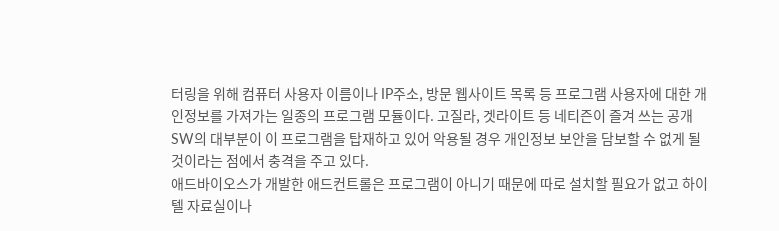터링을 위해 컴퓨터 사용자 이름이나 IP주소, 방문 웹사이트 목록 등 프로그램 사용자에 대한 개인정보를 가져가는 일종의 프로그램 모듈이다. 고질라, 겟라이트 등 네티즌이 즐겨 쓰는 공개SW의 대부분이 이 프로그램을 탑재하고 있어 악용될 경우 개인정보 보안을 담보할 수 없게 될 것이라는 점에서 충격을 주고 있다.
애드바이오스가 개발한 애드컨트롤은 프로그램이 아니기 때문에 따로 설치할 필요가 없고 하이텔 자료실이나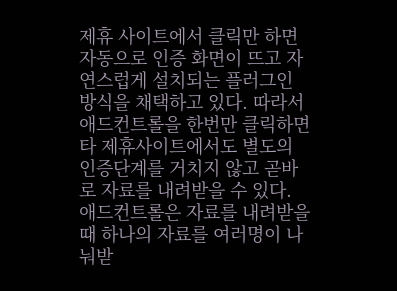제휴 사이트에서 클릭만 하면 자동으로 인증 화면이 뜨고 자연스럽게 설치되는 플러그인 방식을 채택하고 있다. 따라서 애드컨트롤을 한번만 클릭하면 타 제휴사이트에서도 별도의 인증단계를 거치지 않고 곧바로 자료를 내려받을 수 있다.
애드컨트롤은 자료를 내려받을 때 하나의 자료를 여러명이 나눠받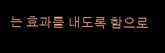는 효과를 내도록 함으로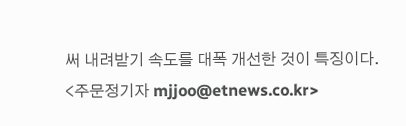써 내려받기 속도를 대폭 개선한 것이 특징이다.
<주문정기자 mjjoo@etnews.co.kr>